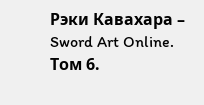Рэки Кавахара – Sword Art Online. Том 6.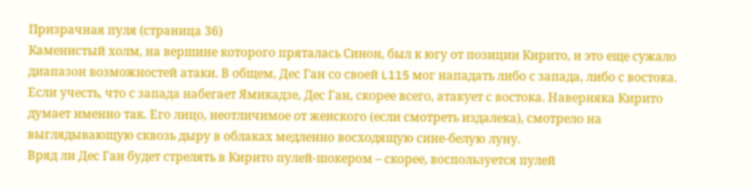Призрачная пуля (страница 36)
Каменистый холм, на вершине которого пряталась Синон, был к югу от позиции Кирито, и это еще сужало диапазон возможностей атаки. В общем, Дес Ган со своей L115 мог нападать либо с запада, либо с востока. Если учесть, что с запада набегает Ямикадзе, Дес Ган, скорее всего, атакует с востока. Наверняка Кирито думает именно так. Его лицо, неотличимое от женского (если смотреть издалека), смотрело на выглядывающую сквозь дыру в облаках медленно восходящую сине-белую луну.
Вряд ли Дес Ган будет стрелять в Кирито пулей-шокером – скорее, воспользуется пулей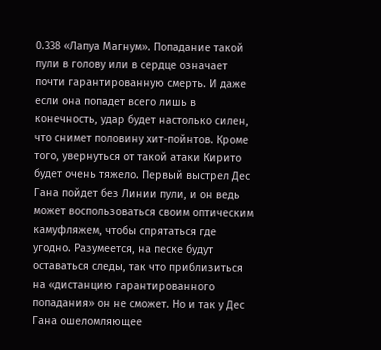0.338 «Лапуа Магнум». Попадание такой пули в голову или в сердце означает почти гарантированную смерть. И даже если она попадет всего лишь в конечность, удар будет настолько силен, что снимет половину хит-пойнтов. Кроме того, увернуться от такой атаки Кирито будет очень тяжело. Первый выстрел Дес Гана пойдет без Линии пули, и он ведь может воспользоваться своим оптическим камуфляжем, чтобы спрятаться где угодно. Разумеется, на песке будут оставаться следы, так что приблизиться на «дистанцию гарантированного попадания» он не сможет. Но и так у Дес Гана ошеломляющее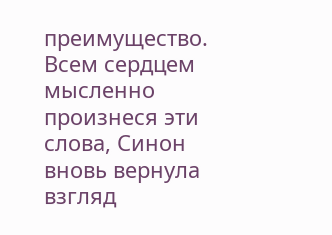преимущество.
Всем сердцем мысленно произнеся эти слова, Синон вновь вернула взгляд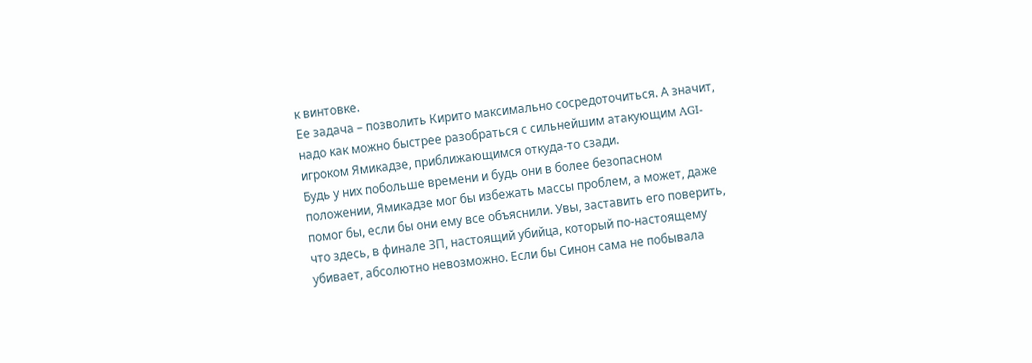к винтовке.
Ее задача – позволить Кирито максимально сосредоточиться. А значит, надо как можно быстрее разобраться с сильнейшим атакующим AGI-игроком Ямикадзе, приближающимся откуда-то сзади.
Будь у них побольше времени и будь они в более безопасном положении, Ямикадзе мог бы избежать массы проблем, а может, даже помог бы, если бы они ему все объяснили. Увы, заставить его поверить, что здесь, в финале ЗП, настоящий убийца, который по-настоящему убивает, абсолютно невозможно. Если бы Синон сама не побывала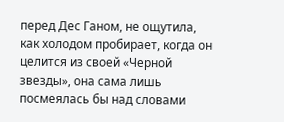перед Дес Ганом, не ощутила, как холодом пробирает, когда он целится из своей «Черной звезды», она сама лишь посмеялась бы над словами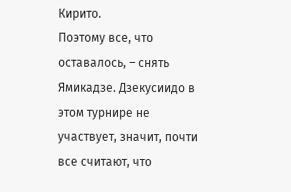Кирито.
Поэтому все, что оставалось, – снять Ямикадзе. Дзекусиидо в этом турнире не участвует, значит, почти все считают, что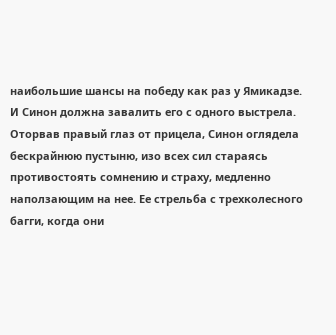наибольшие шансы на победу как раз у Ямикадзе. И Синон должна завалить его с одного выстрела.
Оторвав правый глаз от прицела, Синон оглядела бескрайнюю пустыню, изо всех сил стараясь противостоять сомнению и страху, медленно наползающим на нее. Ее стрельба с трехколесного багги, когда они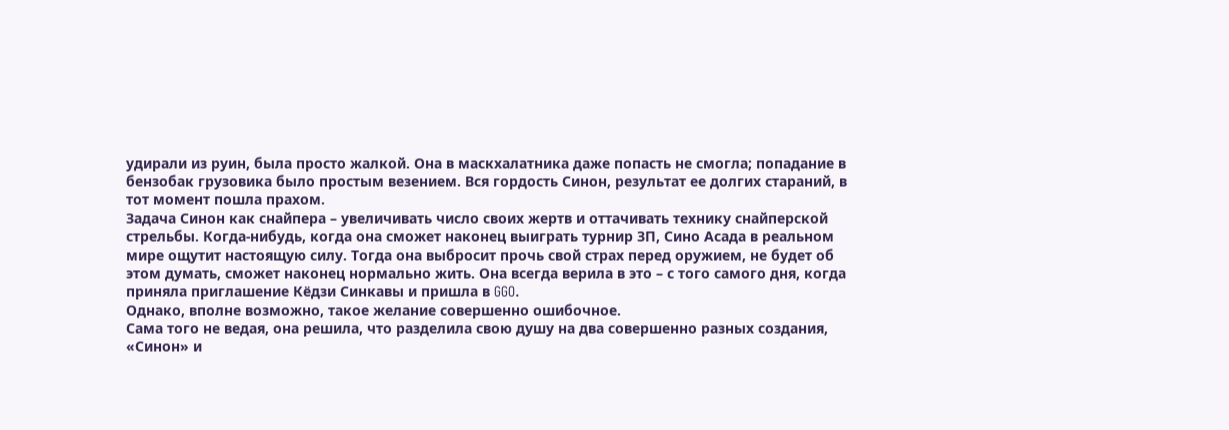удирали из руин, была просто жалкой. Она в маскхалатника даже попасть не смогла; попадание в бензобак грузовика было простым везением. Вся гордость Синон, результат ее долгих стараний, в тот момент пошла прахом.
Задача Синон как снайпера – увеличивать число своих жертв и оттачивать технику снайперской стрельбы. Когда-нибудь, когда она сможет наконец выиграть турнир ЗП, Сино Асада в реальном мире ощутит настоящую силу. Тогда она выбросит прочь свой страх перед оружием, не будет об этом думать, сможет наконец нормально жить. Она всегда верила в это – с того самого дня, когда приняла приглашение Кёдзи Синкавы и пришла в GGO.
Однако, вполне возможно, такое желание совершенно ошибочное.
Сама того не ведая, она решила, что разделила свою душу на два совершенно разных создания, «Синон» и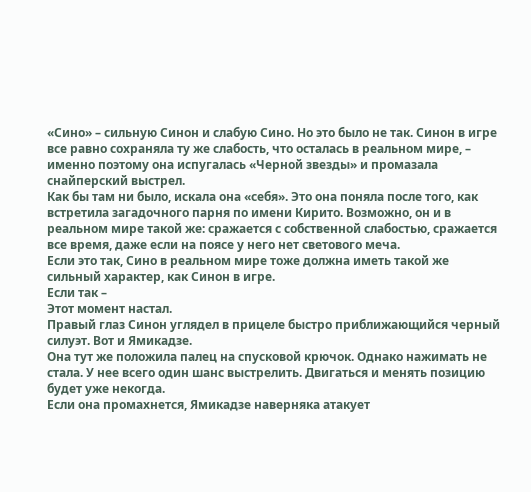«Сино» – сильную Синон и слабую Сино. Но это было не так. Синон в игре все равно сохраняла ту же слабость, что осталась в реальном мире, – именно поэтому она испугалась «Черной звезды» и промазала снайперский выстрел.
Как бы там ни было, искала она «себя». Это она поняла после того, как встретила загадочного парня по имени Кирито. Возможно, он и в реальном мире такой же: сражается с собственной слабостью, сражается все время, даже если на поясе у него нет светового меча.
Если это так, Сино в реальном мире тоже должна иметь такой же сильный характер, как Синон в игре.
Если так –
Этот момент настал.
Правый глаз Синон углядел в прицеле быстро приближающийся черный силуэт. Вот и Ямикадзе.
Она тут же положила палец на спусковой крючок. Однако нажимать не стала. У нее всего один шанс выстрелить. Двигаться и менять позицию будет уже некогда.
Если она промахнется, Ямикадзе наверняка атакует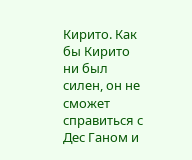Кирито. Как бы Кирито ни был силен, он не сможет справиться с Дес Ганом и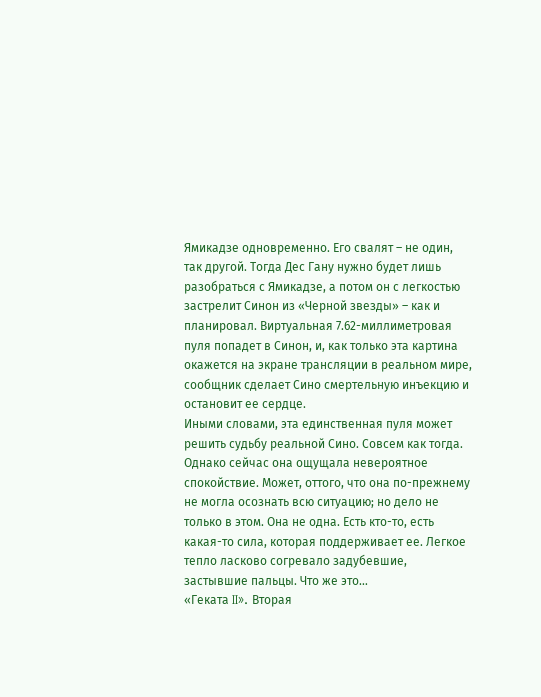Ямикадзе одновременно. Его свалят – не один, так другой. Тогда Дес Гану нужно будет лишь разобраться с Ямикадзе, а потом он с легкостью застрелит Синон из «Черной звезды» – как и планировал. Виртуальная 7.62-миллиметровая пуля попадет в Синон, и, как только эта картина окажется на экране трансляции в реальном мире, сообщник сделает Сино смертельную инъекцию и остановит ее сердце.
Иными словами, эта единственная пуля может решить судьбу реальной Сино. Совсем как тогда.
Однако сейчас она ощущала невероятное спокойствие. Может, оттого, что она по-прежнему не могла осознать всю ситуацию; но дело не только в этом. Она не одна. Есть кто-то, есть какая-то сила, которая поддерживает ее. Легкое тепло ласково согревало задубевшие, застывшие пальцы. Что же это…
«Геката II». Вторая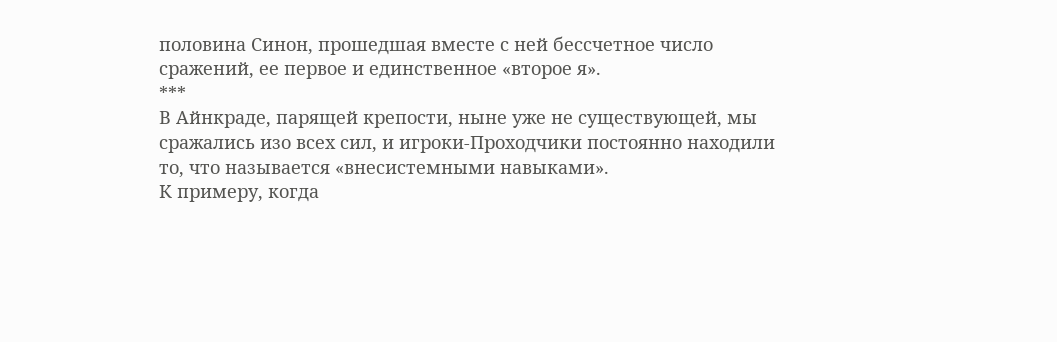половина Синон, прошедшая вместе с ней бессчетное число сражений, ее первое и единственное «второе я».
***
В Айнкраде, парящей крепости, ныне уже не существующей, мы сражались изо всех сил, и игроки-Проходчики постоянно находили то, что называется «внесистемными навыками».
К примеру, когда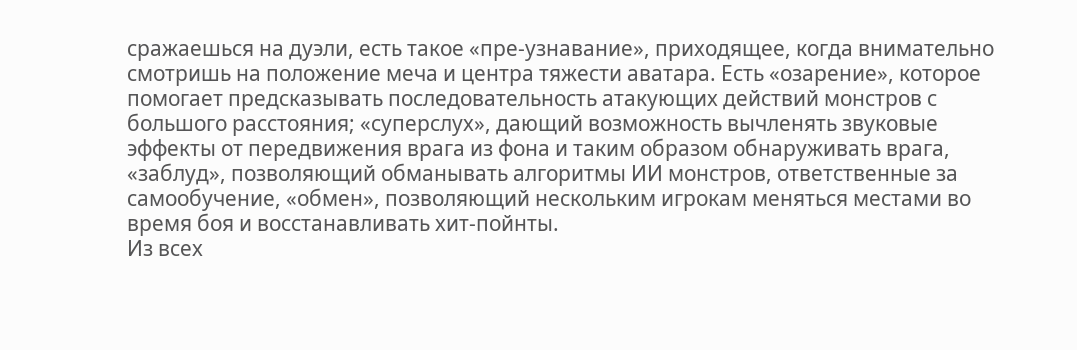сражаешься на дуэли, есть такое «пре-узнавание», приходящее, когда внимательно смотришь на положение меча и центра тяжести аватара. Есть «озарение», которое помогает предсказывать последовательность атакующих действий монстров с большого расстояния; «суперслух», дающий возможность вычленять звуковые эффекты от передвижения врага из фона и таким образом обнаруживать врага, «заблуд», позволяющий обманывать алгоритмы ИИ монстров, ответственные за самообучение, «обмен», позволяющий нескольким игрокам меняться местами во время боя и восстанавливать хит-пойнты.
Из всех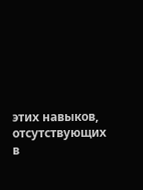этих навыков, отсутствующих в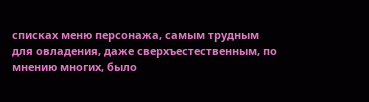списках меню персонажа, самым трудным для овладения, даже сверхъестественным, по мнению многих, было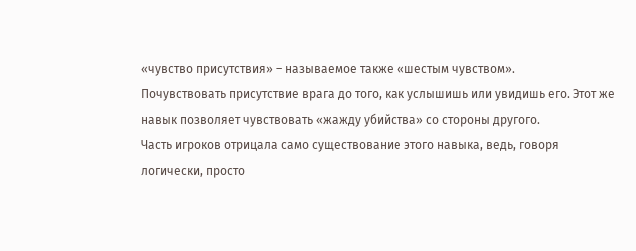«чувство присутствия» – называемое также «шестым чувством».
Почувствовать присутствие врага до того, как услышишь или увидишь его. Этот же навык позволяет чувствовать «жажду убийства» со стороны другого.
Часть игроков отрицала само существование этого навыка, ведь, говоря логически, просто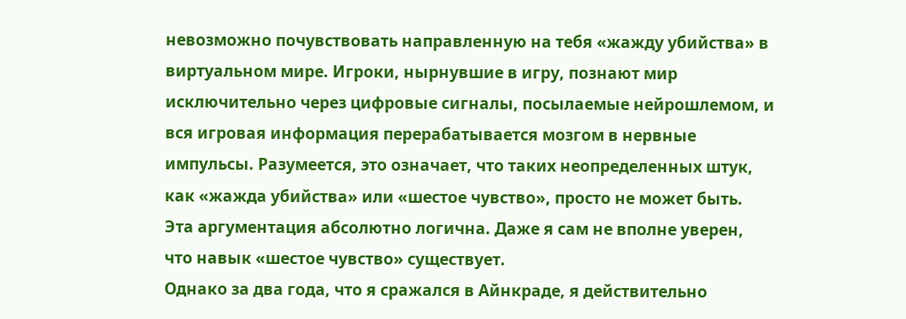невозможно почувствовать направленную на тебя «жажду убийства» в виртуальном мире. Игроки, нырнувшие в игру, познают мир исключительно через цифровые сигналы, посылаемые нейрошлемом, и вся игровая информация перерабатывается мозгом в нервные импульсы. Разумеется, это означает, что таких неопределенных штук, как «жажда убийства» или «шестое чувство», просто не может быть.
Эта аргументация абсолютно логична. Даже я сам не вполне уверен, что навык «шестое чувство» существует.
Однако за два года, что я сражался в Айнкраде, я действительно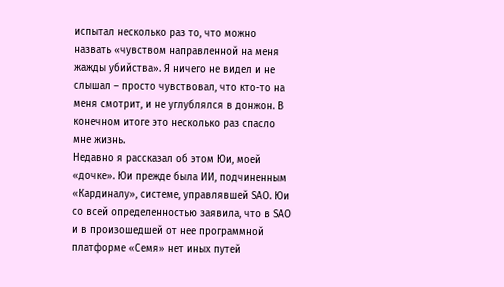испытал несколько раз то, что можно назвать «чувством направленной на меня жажды убийства». Я ничего не видел и не слышал – просто чувствовал, что кто-то на меня смотрит, и не углублялся в донжон. В конечном итоге это несколько раз спасло мне жизнь.
Недавно я рассказал об этом Юи, моей «дочке». Юи прежде была ИИ, подчиненным «Кардиналу», системе, управлявшей SAO. Юи со всей определенностью заявила, что в SAO и в произошедшей от нее программной платформе «Семя» нет иных путей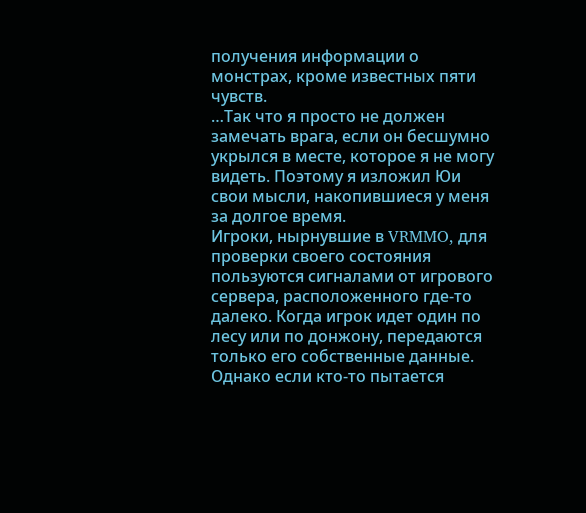получения информации о монстрах, кроме известных пяти чувств.
…Так что я просто не должен замечать врага, если он бесшумно укрылся в месте, которое я не могу видеть. Поэтому я изложил Юи свои мысли, накопившиеся у меня за долгое время.
Игроки, нырнувшие в VRMMO, для проверки своего состояния пользуются сигналами от игрового сервера, расположенного где-то далеко. Когда игрок идет один по лесу или по донжону, передаются только его собственные данные. Однако если кто-то пытается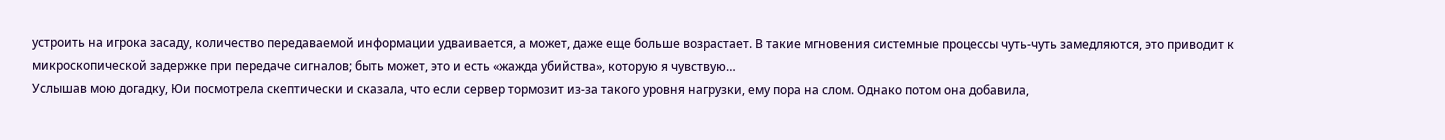устроить на игрока засаду, количество передаваемой информации удваивается, а может, даже еще больше возрастает. В такие мгновения системные процессы чуть-чуть замедляются, это приводит к микроскопической задержке при передаче сигналов; быть может, это и есть «жажда убийства», которую я чувствую…
Услышав мою догадку, Юи посмотрела скептически и сказала, что если сервер тормозит из-за такого уровня нагрузки, ему пора на слом. Однако потом она добавила,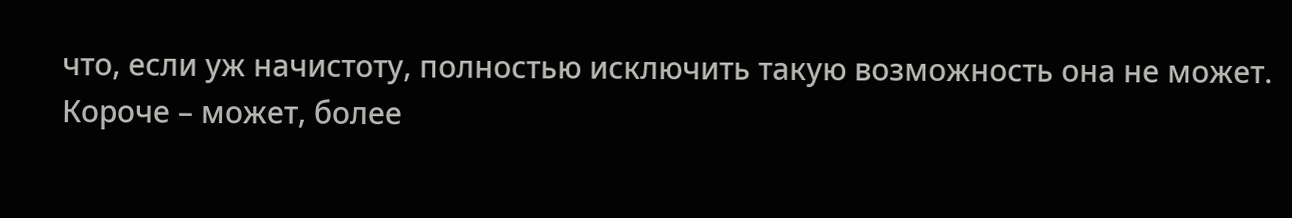что, если уж начистоту, полностью исключить такую возможность она не может.
Короче – может, более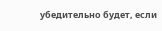убедительно будет, если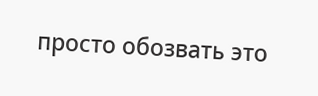просто обозвать это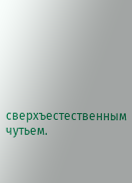сверхъестественным чутьем.